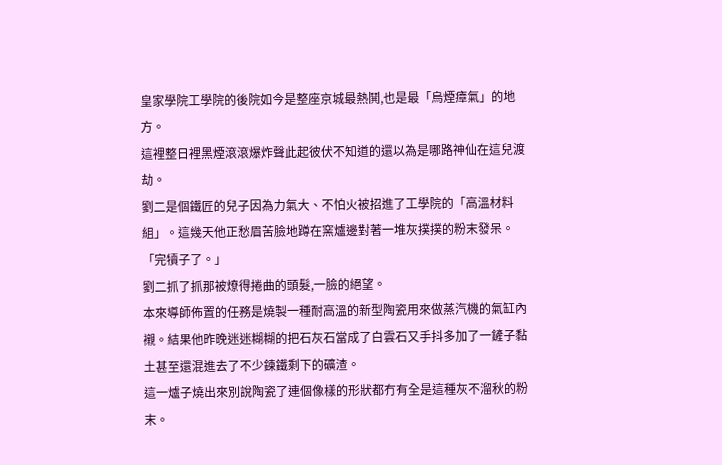皇家學院工學院的後院如今是整座京城最熱鬨,也是最「烏煙瘴氣」的地方。
這裡整日裡黑煙滾滾爆炸聲此起彼伏不知道的還以為是哪路神仙在這兒渡劫。
劉二是個鐵匠的兒子因為力氣大、不怕火被招進了工學院的「高溫材料組」。這幾天他正愁眉苦臉地蹲在窯爐邊對著一堆灰撲撲的粉末發呆。
「完犢子了。」
劉二抓了抓那被燎得捲曲的頭髮,一臉的絕望。
本來導師佈置的任務是燒製一種耐高溫的新型陶瓷用來做蒸汽機的氣缸內襯。結果他昨晚迷迷糊糊的把石灰石當成了白雲石又手抖多加了一鏟子黏土甚至還混進去了不少鍊鐵剩下的礦渣。
這一爐子燒出來別說陶瓷了連個像樣的形狀都冇有全是這種灰不溜秋的粉末。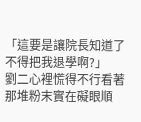「這要是讓院長知道了不得把我退學啊?」
劉二心裡慌得不行看著那堆粉末實在礙眼順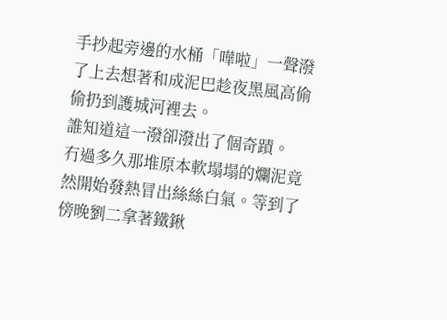手抄起旁邊的水桶「嘩啦」一聲潑了上去想著和成泥巴趁夜黑風高偷偷扔到護城河裡去。
誰知道這一潑卻潑出了個奇蹟。
冇過多久那堆原本軟塌塌的爛泥竟然開始發熱冒出絲絲白氣。等到了傍晚劉二拿著鐵鍬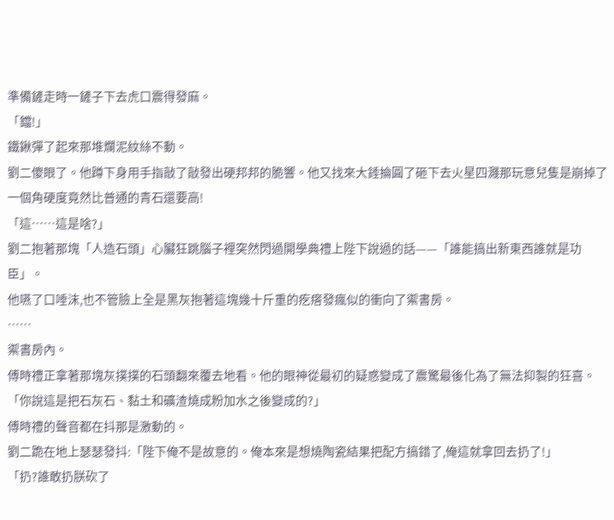準備鏟走時一鏟子下去虎口震得發麻。
「鐺!」
鐵鍬彈了起來那堆爛泥紋絲不動。
劉二傻眼了。他蹲下身用手指敲了敲發出硬邦邦的脆響。他又找來大錘掄圓了砸下去火星四濺那玩意兒隻是崩掉了一個角硬度竟然比普通的青石還要高!
「這……這是啥?」
劉二抱著那塊「人造石頭」心臟狂跳腦子裡突然閃過開學典禮上陛下說過的話——「誰能搞出新東西誰就是功臣」。
他嚥了口唾沫,也不管臉上全是黑灰抱著這塊幾十斤重的疙瘩發瘋似的衝向了禦書房。
……
禦書房內。
傅時禮正拿著那塊灰撲撲的石頭翻來覆去地看。他的眼神從最初的疑惑變成了震驚最後化為了無法抑製的狂喜。
「你說這是把石灰石、黏土和礦渣燒成粉加水之後變成的?」
傅時禮的聲音都在抖那是激動的。
劉二跪在地上瑟瑟發抖:「陛下俺不是故意的。俺本來是想燒陶瓷結果把配方搞錯了,俺這就拿回去扔了!」
「扔?誰敢扔朕砍了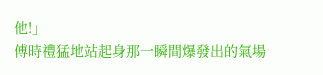他!」
傅時禮猛地站起身那一瞬間爆發出的氣場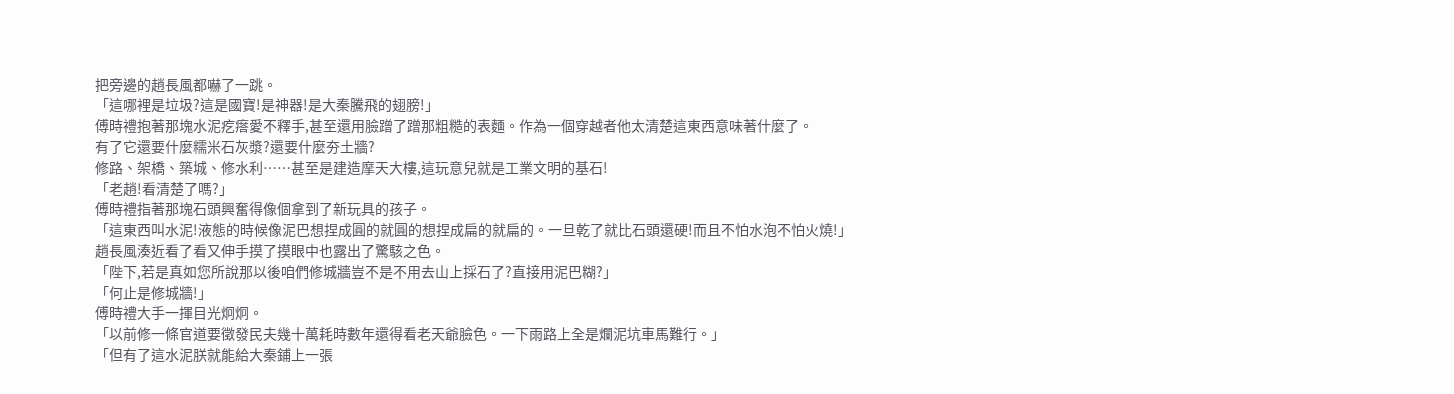把旁邊的趙長風都嚇了一跳。
「這哪裡是垃圾?這是國寶!是神器!是大秦騰飛的翅膀!」
傅時禮抱著那塊水泥疙瘩愛不釋手,甚至還用臉蹭了蹭那粗糙的表麵。作為一個穿越者他太清楚這東西意味著什麼了。
有了它還要什麼糯米石灰漿?還要什麼夯土牆?
修路、架橋、築城、修水利……甚至是建造摩天大樓,這玩意兒就是工業文明的基石!
「老趙!看清楚了嗎?」
傅時禮指著那塊石頭興奮得像個拿到了新玩具的孩子。
「這東西叫水泥!液態的時候像泥巴想捏成圓的就圓的想捏成扁的就扁的。一旦乾了就比石頭還硬!而且不怕水泡不怕火燒!」
趙長風湊近看了看又伸手摸了摸眼中也露出了驚駭之色。
「陛下,若是真如您所說那以後咱們修城牆豈不是不用去山上採石了?直接用泥巴糊?」
「何止是修城牆!」
傅時禮大手一揮目光炯炯。
「以前修一條官道要徵發民夫幾十萬耗時數年還得看老天爺臉色。一下雨路上全是爛泥坑車馬難行。」
「但有了這水泥朕就能給大秦鋪上一張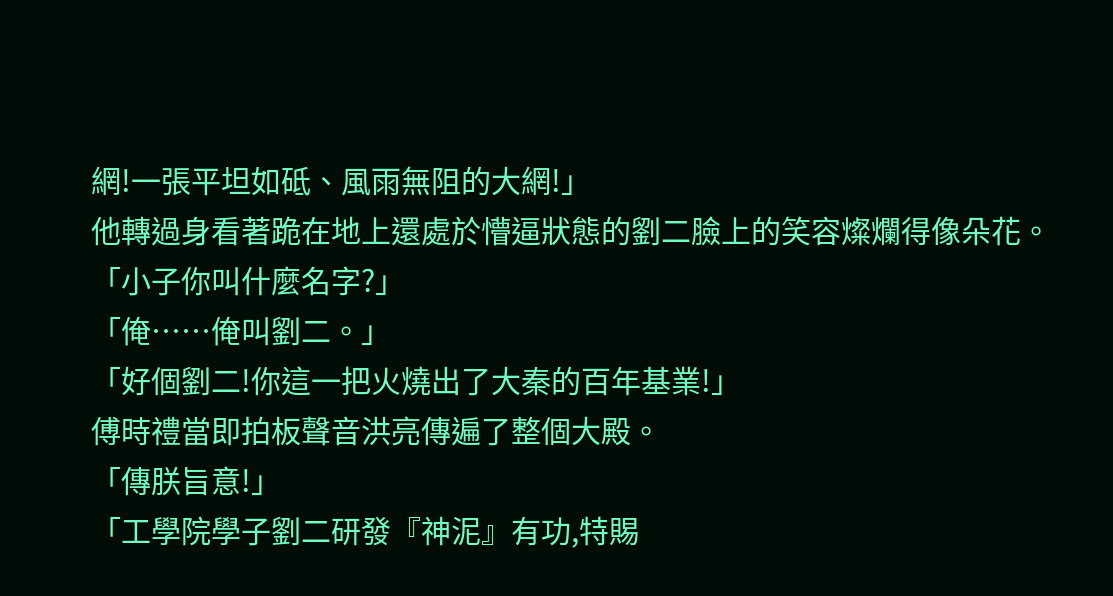網!一張平坦如砥、風雨無阻的大網!」
他轉過身看著跪在地上還處於懵逼狀態的劉二臉上的笑容燦爛得像朵花。
「小子你叫什麼名字?」
「俺……俺叫劉二。」
「好個劉二!你這一把火燒出了大秦的百年基業!」
傅時禮當即拍板聲音洪亮傳遍了整個大殿。
「傳朕旨意!」
「工學院學子劉二研發『神泥』有功,特賜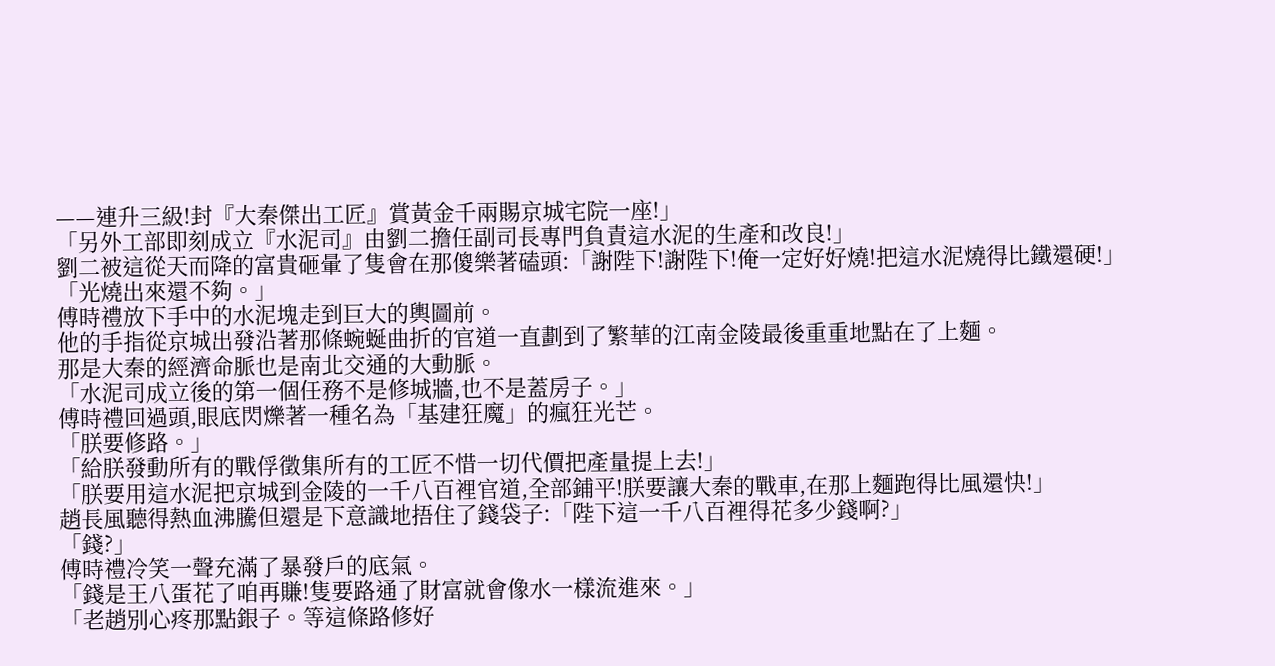——連升三級!封『大秦傑出工匠』賞黃金千兩賜京城宅院一座!」
「另外工部即刻成立『水泥司』由劉二擔任副司長專門負責這水泥的生產和改良!」
劉二被這從天而降的富貴砸暈了隻會在那傻樂著磕頭:「謝陛下!謝陛下!俺一定好好燒!把這水泥燒得比鐵還硬!」
「光燒出來還不夠。」
傅時禮放下手中的水泥塊走到巨大的輿圖前。
他的手指從京城出發沿著那條蜿蜒曲折的官道一直劃到了繁華的江南金陵最後重重地點在了上麵。
那是大秦的經濟命脈也是南北交通的大動脈。
「水泥司成立後的第一個任務不是修城牆,也不是蓋房子。」
傅時禮回過頭,眼底閃爍著一種名為「基建狂魔」的瘋狂光芒。
「朕要修路。」
「給朕發動所有的戰俘徵集所有的工匠不惜一切代價把產量提上去!」
「朕要用這水泥把京城到金陵的一千八百裡官道,全部鋪平!朕要讓大秦的戰車,在那上麵跑得比風還快!」
趙長風聽得熱血沸騰但還是下意識地捂住了錢袋子:「陛下這一千八百裡得花多少錢啊?」
「錢?」
傅時禮冷笑一聲充滿了暴發戶的底氣。
「錢是王八蛋花了咱再賺!隻要路通了財富就會像水一樣流進來。」
「老趙別心疼那點銀子。等這條路修好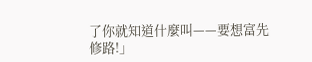了你就知道什麼叫——要想富先修路!」